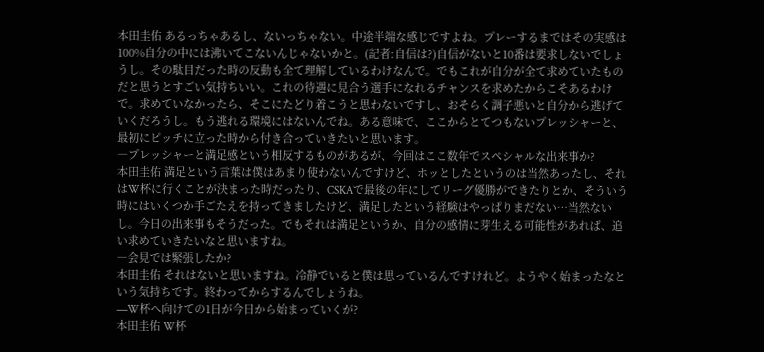本田圭佑 あるっちゃあるし、ないっちゃない。中途半端な感じですよね。プレーするまではその実感は100%自分の中には沸いてこないんじゃないかと。(記者:自信は?)自信がないと10番は要求しないでしょうし。その駄目だった時の反動も全て理解しているわけなんで。でもこれが自分が全て求めていたものだと思うとすごい気持ちいい。これの待遇に見合う選手になれるチャンスを求めたからこそあるわけで。求めていなかったら、そこにたどり着こうと思わないですし、おそらく調子悪いと自分から逃げていくだろうし。もう逃れる環境にはないんでね。ある意味で、ここからとてつもないプレッシャーと、最初にピッチに立った時から付き合っていきたいと思います。
―プレッシャーと満足感という相反するものがあるが、今回はここ数年でスペシャルな出来事か?
本田圭佑 満足という言葉は僕はあまり使わないんですけど、ホッとしたというのは当然あったし、それはW杯に行くことが決まった時だったり、CSKAで最後の年にしてリーグ優勝ができたりとか、そういう時にはいくつか手ごたえを持ってきましたけど、満足したという経験はやっぱりまだない…当然ないし。今日の出来事もそうだった。でもそれは満足というか、自分の感情に芽生える可能性があれば、追い求めていきたいなと思いますね。
―会見では緊張したか?
本田圭佑 それはないと思いますね。冷静でいると僕は思っているんですけれど。ようやく始まったなという気持ちです。終わってからするんでしょうね。
―W杯へ向けての1日が今日から始まっていくが?
本田圭佑 W杯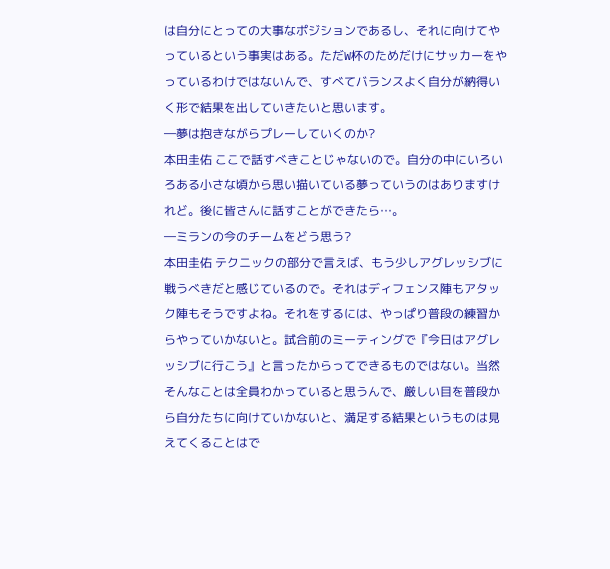は自分にとっての大事なポジションであるし、それに向けてやっているという事実はある。ただW杯のためだけにサッカーをやっているわけではないんで、すべてバランスよく自分が納得いく形で結果を出していきたいと思います。
―夢は抱きながらプレーしていくのか?
本田圭佑 ここで話すべきことじゃないので。自分の中にいろいろある小さな頃から思い描いている夢っていうのはありますけれど。後に皆さんに話すことができたら…。
―ミランの今のチームをどう思う?
本田圭佑 テクニックの部分で言えば、もう少しアグレッシブに戦うべきだと感じているので。それはディフェンス陣もアタック陣もそうですよね。それをするには、やっぱり普段の練習からやっていかないと。試合前のミーティングで『今日はアグレッシブに行こう』と言ったからってできるものではない。当然そんなことは全員わかっていると思うんで、厳しい目を普段から自分たちに向けていかないと、満足する結果というものは見えてくることはで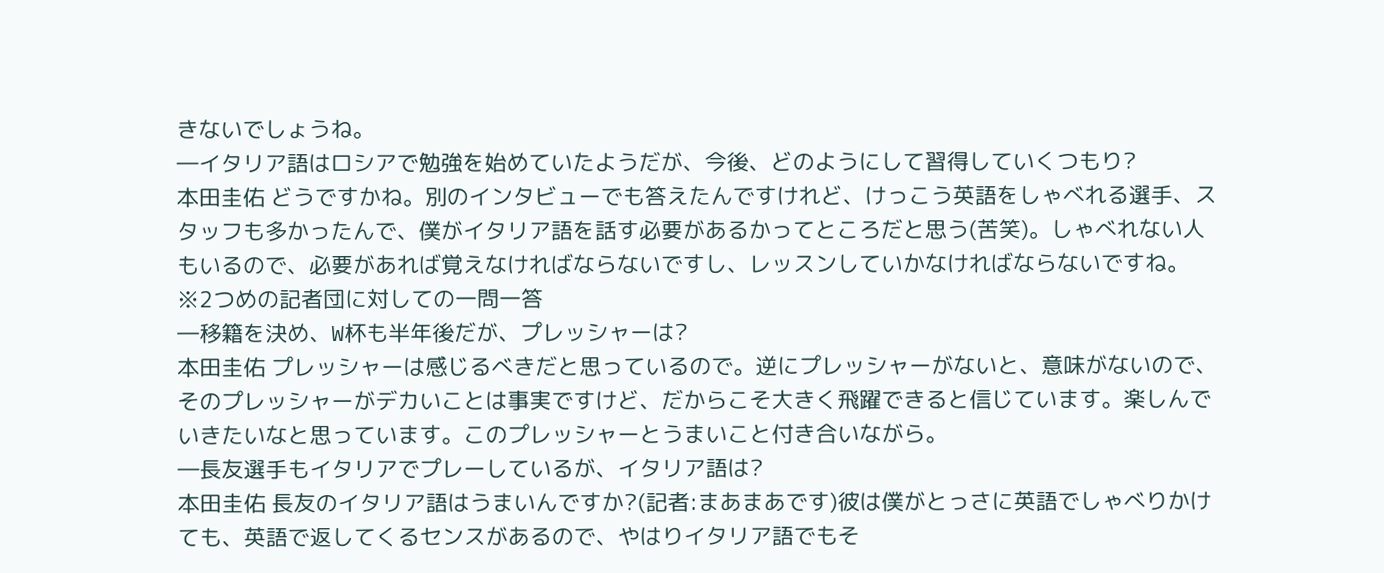きないでしょうね。
―イタリア語はロシアで勉強を始めていたようだが、今後、どのようにして習得していくつもり?
本田圭佑 どうですかね。別のインタビューでも答えたんですけれど、けっこう英語をしゃべれる選手、スタッフも多かったんで、僕がイタリア語を話す必要があるかってところだと思う(苦笑)。しゃべれない人もいるので、必要があれば覚えなければならないですし、レッスンしていかなければならないですね。
※2つめの記者団に対しての一問一答
―移籍を決め、W杯も半年後だが、プレッシャーは?
本田圭佑 プレッシャーは感じるべきだと思っているので。逆にプレッシャーがないと、意味がないので、そのプレッシャーがデカいことは事実ですけど、だからこそ大きく飛躍できると信じています。楽しんでいきたいなと思っています。このプレッシャーとうまいこと付き合いながら。
―長友選手もイタリアでプレーしているが、イタリア語は?
本田圭佑 長友のイタリア語はうまいんですか?(記者:まあまあです)彼は僕がとっさに英語でしゃべりかけても、英語で返してくるセンスがあるので、やはりイタリア語でもそ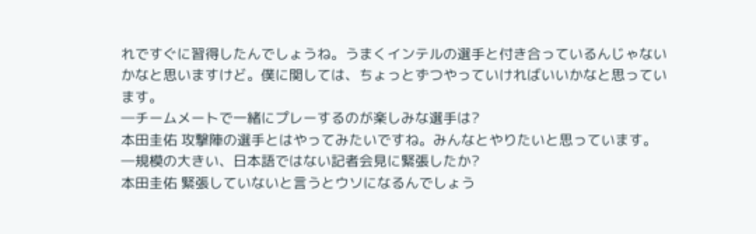れですぐに習得したんでしょうね。うまくインテルの選手と付き合っているんじゃないかなと思いますけど。僕に関しては、ちょっとずつやっていければいいかなと思っています。
―チームメートで一緒にプレーするのが楽しみな選手は?
本田圭佑 攻撃陣の選手とはやってみたいですね。みんなとやりたいと思っています。
―規模の大きい、日本語ではない記者会見に緊張したか?
本田圭佑 緊張していないと言うとウソになるんでしょう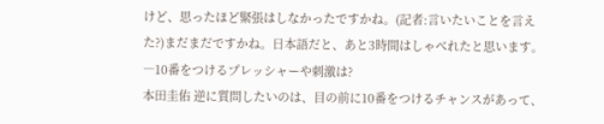けど、思ったほど緊張はしなかったですかね。(記者:言いたいことを言えた?)まだまだですかね。日本語だと、あと3時間はしゃべれたと思います。
―10番をつけるプレッシャーや刺激は?
本田圭佑 逆に質問したいのは、目の前に10番をつけるチャンスがあって、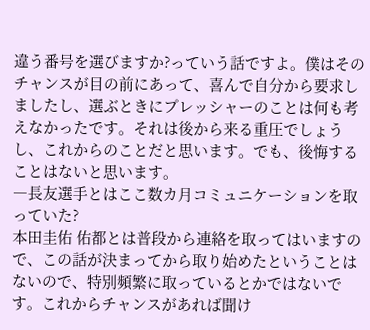違う番号を選びますか?っていう話ですよ。僕はそのチャンスが目の前にあって、喜んで自分から要求しましたし、選ぶときにプレッシャーのことは何も考えなかったです。それは後から来る重圧でしょうし、これからのことだと思います。でも、後悔することはないと思います。
―長友選手とはここ数カ月コミュニケーションを取っていた?
本田圭佑 佑都とは普段から連絡を取ってはいますので、この話が決まってから取り始めたということはないので、特別頻繁に取っているとかではないです。これからチャンスがあれば聞け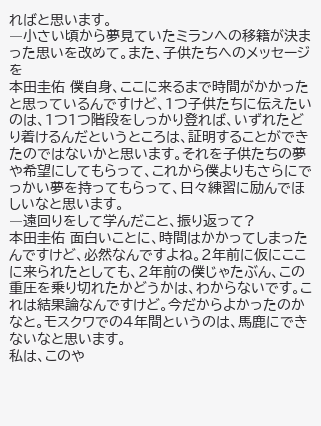ればと思います。
―小さい頃から夢見ていたミランへの移籍が決まった思いを改めて。また、子供たちへのメッセージを
本田圭佑 僕自身、ここに来るまで時間がかかったと思っているんですけど、1つ子供たちに伝えたいのは、1つ1つ階段をしっかり登れば、いずれたどり着けるんだというところは、証明することができたのではないかと思います。それを子供たちの夢や希望にしてもらって、これから僕よりもさらにでっかい夢を持ってもらって、日々練習に励んでほしいなと思います。
―遠回りをして学んだこと、振り返って?
本田圭佑 面白いことに、時間はかかってしまったんですけど、必然なんですよね。2年前に仮にここに来られたとしても、2年前の僕じゃたぶん、この重圧を乗り切れたかどうかは、わからないです。これは結果論なんですけど。今だからよかったのかなと。モスクワでの4年間というのは、馬鹿にできないなと思います。
私は、このや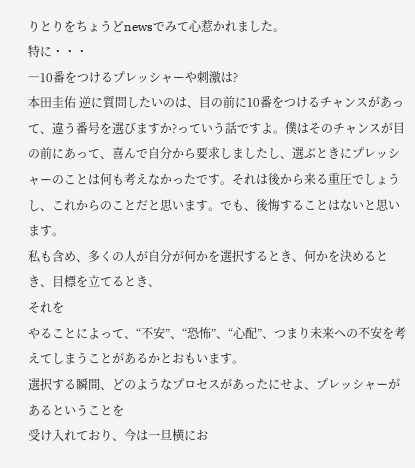りとりをちょうどnewsでみて心惹かれました。
特に・・・
―10番をつけるプレッシャーや刺激は?
本田圭佑 逆に質問したいのは、目の前に10番をつけるチャンスがあって、違う番号を選びますか?っていう話ですよ。僕はそのチャンスが目の前にあって、喜んで自分から要求しましたし、選ぶときにプレッシャーのことは何も考えなかったです。それは後から来る重圧でしょうし、これからのことだと思います。でも、後悔することはないと思います。
私も含め、多くの人が自分が何かを選択するとき、何かを決めるとき、目標を立てるとき、
それを
やることによって、“不安”、“恐怖”、“心配”、つまり未来への不安を考えてしまうことがあるかとおもいます。
選択する瞬間、どのようなプロセスがあったにせよ、プレッシャーがあるということを
受け入れており、今は一旦横にお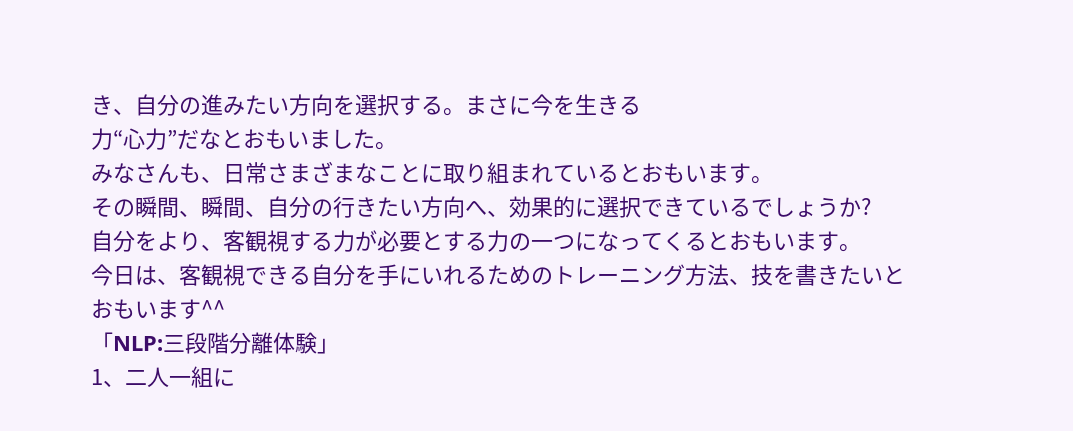き、自分の進みたい方向を選択する。まさに今を生きる
力“心力”だなとおもいました。
みなさんも、日常さまざまなことに取り組まれているとおもいます。
その瞬間、瞬間、自分の行きたい方向へ、効果的に選択できているでしょうか?
自分をより、客観視する力が必要とする力の一つになってくるとおもいます。
今日は、客観視できる自分を手にいれるためのトレーニング方法、技を書きたいと
おもいます^^
「NLP:三段階分離体験」
1、二人一組に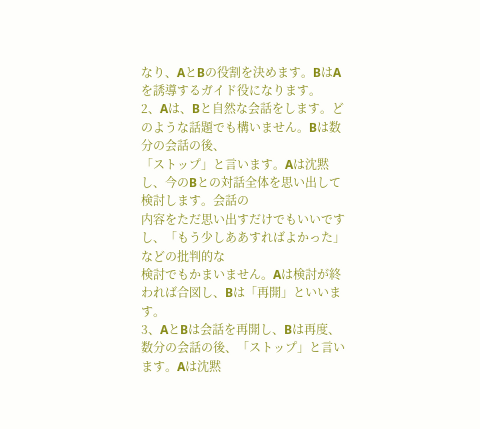なり、AとBの役割を決めます。BはAを誘導するガイド役になります。
2、Aは、Bと自然な会話をします。どのような話題でも構いません。Bは数分の会話の後、
「ストップ」と言います。Aは沈黙し、今のBとの対話全体を思い出して検討します。会話の
内容をただ思い出すだけでもいいですし、「もう少しああすればよかった」などの批判的な
検討でもかまいません。Aは検討が終われば合図し、Bは「再開」といいます。
3、AとBは会話を再開し、Bは再度、数分の会話の後、「ストップ」と言います。Aは沈黙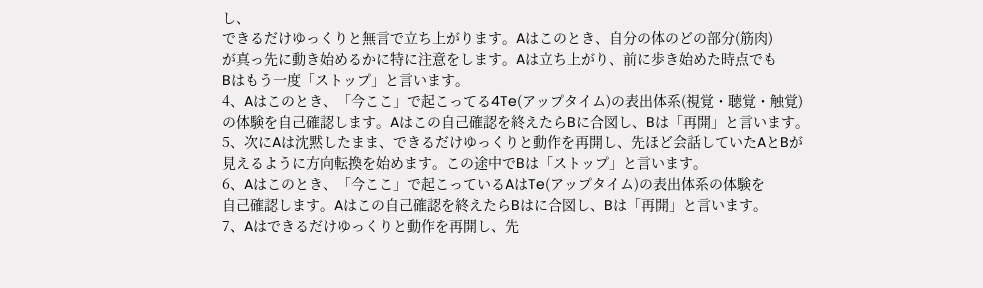し、
できるだけゆっくりと無言で立ち上がります。Aはこのとき、自分の体のどの部分(筋肉)
が真っ先に動き始めるかに特に注意をします。Aは立ち上がり、前に歩き始めた時点でも
Bはもう一度「ストップ」と言います。
4、Aはこのとき、「今ここ」で起こってる4Te(アップタイム)の表出体系(視覚・聴覚・触覚)
の体験を自己確認します。Aはこの自己確認を終えたらBに合図し、Bは「再開」と言います。
5、次にAは沈黙したまま、できるだけゆっくりと動作を再開し、先ほど会話していたAとBが
見えるように方向転換を始めます。この途中でBは「ストップ」と言います。
6、Aはこのとき、「今ここ」で起こっているAはTe(アップタイム)の表出体系の体験を
自己確認します。Aはこの自己確認を終えたらBはに合図し、Bは「再開」と言います。
7、Aはできるだけゆっくりと動作を再開し、先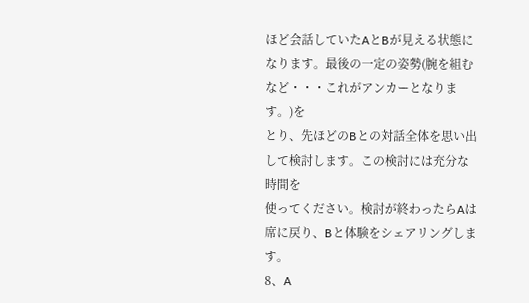ほど会話していたAとBが見える状態に
なります。最後の一定の姿勢(腕を組むなど・・・これがアンカーとなります。)を
とり、先ほどのBとの対話全体を思い出して検討します。この検討には充分な時間を
使ってください。検討が終わったらAは席に戻り、Bと体験をシェアリングします。
8、A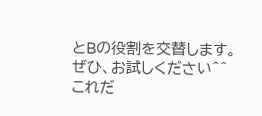とBの役割を交替します。
ぜひ、お試しください^^
これだ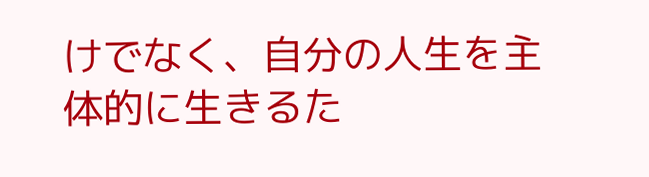けでなく、自分の人生を主体的に生きるた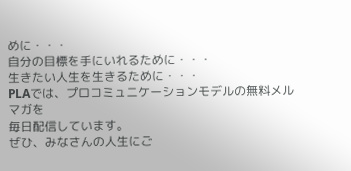めに・・・
自分の目標を手にいれるために・・・
生きたい人生を生きるために・・・
PLAでは、プロコミュニケーションモデルの無料メルマガを
毎日配信しています。
ぜひ、みなさんの人生にご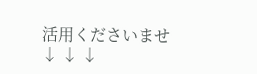活用くださいませ
↓ ↓ ↓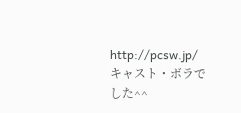http://pcsw.jp/
キャスト・ボラでした^^